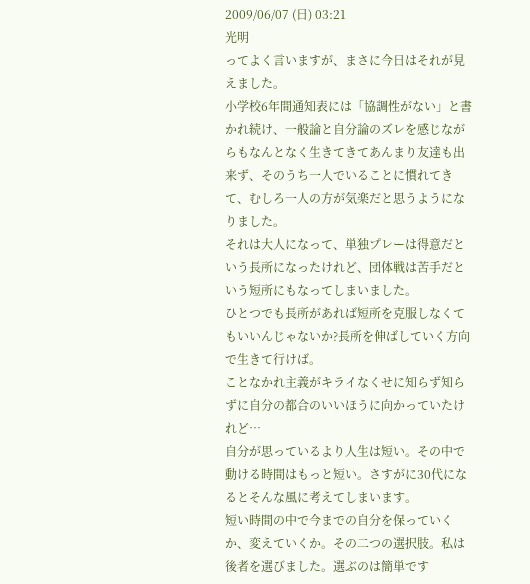2009/06/07 (日) 03:21
光明
ってよく言いますが、まさに今日はそれが見えました。
小学校6年間通知表には「協調性がない」と書かれ続け、一般論と自分論のズレを感じながらもなんとなく生きてきてあんまり友達も出来ず、そのうち一人でいることに慣れてきて、むしろ一人の方が気楽だと思うようになりました。
それは大人になって、単独プレーは得意だという長所になったけれど、団体戦は苦手だという短所にもなってしまいました。
ひとつでも長所があれば短所を克服しなくてもいいんじゃないか?長所を伸ばしていく方向で生きて行けば。
ことなかれ主義がキライなくせに知らず知らずに自分の都合のいいほうに向かっていたけれど…
自分が思っているより人生は短い。その中で動ける時間はもっと短い。さすがに30代になるとそんな風に考えてしまいます。
短い時間の中で今までの自分を保っていくか、変えていくか。その二つの選択肢。私は後者を選びました。選ぶのは簡単です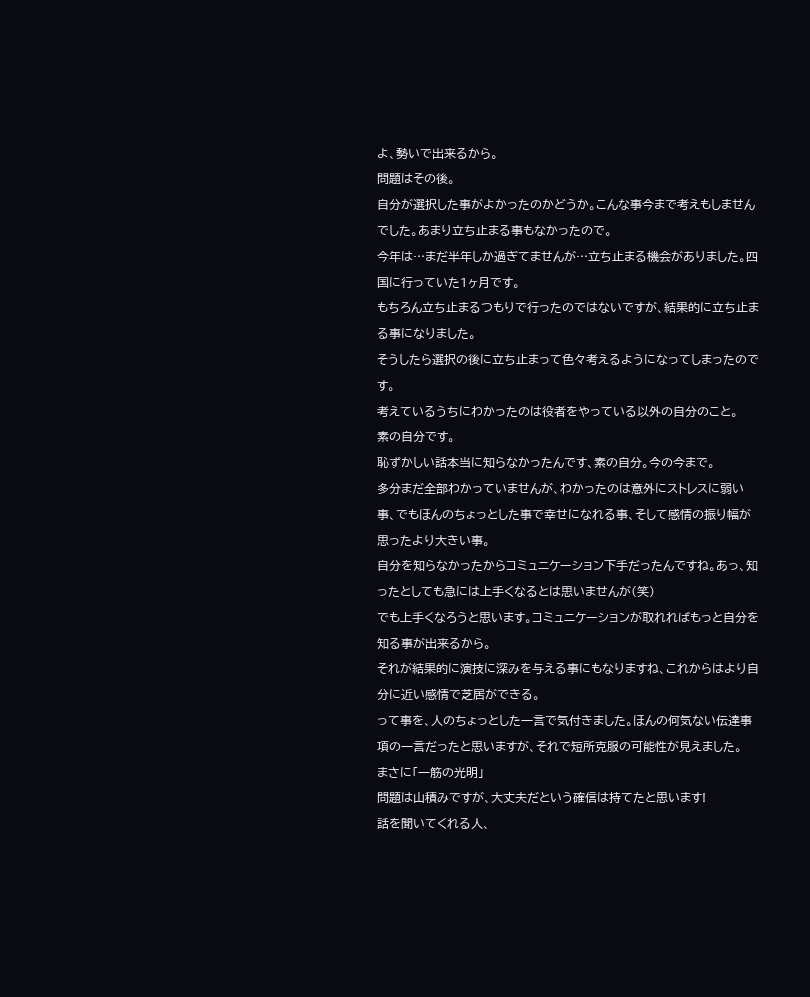よ、勢いで出来るから。
問題はその後。
自分が選択した事がよかったのかどうか。こんな事今まで考えもしませんでした。あまり立ち止まる事もなかったので。
今年は…まだ半年しか過ぎてませんが…立ち止まる機会がありました。四国に行っていた1ヶ月です。
もちろん立ち止まるつもりで行ったのではないですが、結果的に立ち止まる事になりました。
そうしたら選択の後に立ち止まって色々考えるようになってしまったのです。
考えているうちにわかったのは役者をやっている以外の自分のこと。
素の自分です。
恥ずかしい話本当に知らなかったんです、素の自分。今の今まで。
多分まだ全部わかっていませんが、わかったのは意外にストレスに弱い事、でもほんのちょっとした事で幸せになれる事、そして感情の振り幅が思ったより大きい事。
自分を知らなかったからコミュニケーション下手だったんですね。あっ、知ったとしても急には上手くなるとは思いませんが(笑)
でも上手くなろうと思います。コミュニケーションが取れればもっと自分を知る事が出来るから。
それが結果的に演技に深みを与える事にもなりますね、これからはより自分に近い感情で芝居ができる。
って事を、人のちょっとした一言で気付きました。ほんの何気ない伝達事項の一言だったと思いますが、それで短所克服の可能性が見えました。
まさに「一筋の光明」
問題は山積みですが、大丈夫だという確信は持てたと思います!
話を聞いてくれる人、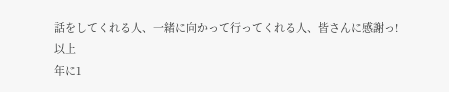話をしてくれる人、一緒に向かって行ってくれる人、皆さんに感謝っ!
以上
年に1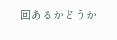回あるかどうか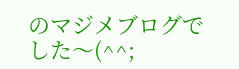のマジメブログでした〜(^^;